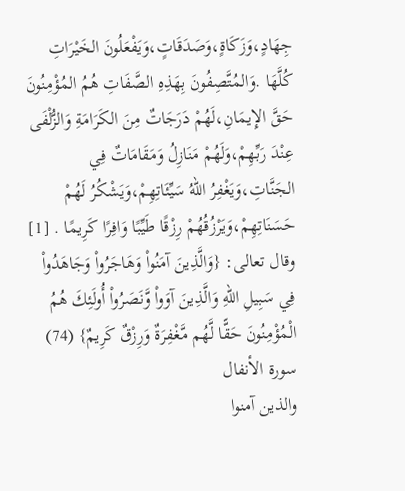جِهَادٍ،وَزَكَاةٍ،وَصَدَقَاتٍ،وَيَفْعَلُونَ الخَيْرَاتِ كُلَّهَا .وَالمُتَّصِفُونَ بِهَذِهِ الصَّفَاتِ هُمُ المُؤْمِنُونَ حَقَّ الإِيمَانِ،لَهُمْ دَرَجَاتٌ مِنَ الكَرَامَةِ وَالزُّلْفَى عِنْدَ رَبِّهِمْ،وَلَهُمْ مَنَازِلُ وَمَقَامَاتٌ فِي الجَنَّاتِ،وَيَغْفِرُ اللهُ سَيِّئَاتِهِمْ،وَيَشْكُرُ لَهُمْ حَسَنَاتِهِمْ،وَيَرْزُقُهُمْ رِزْقًا طَيِّبًا وَافِرًا كَرِيمًا . [1]
وقال تعالى: {وَالَّذِينَ آمَنُواْ وَهَاجَرُواْ وَجَاهَدُواْ فِي سَبِيلِ اللّهِ وَالَّذِينَ آوَواْ وَّنَصَرُواْ أُولَئِكَ هُمُ الْمُؤْمِنُونَ حَقًّا لَّهُم مَّغْفِرَةٌ وَرِزْقٌ كَرِيمٌ} (74) سورة الأنفال
والذين آمنوا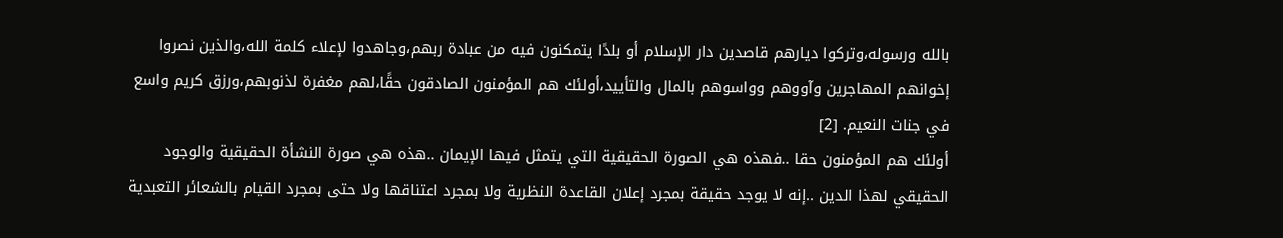بالله ورسوله،وتركوا ديارهم قاصدين دار الإسلام أو بلدًا يتمكنون فيه من عبادة ربهم،وجاهدوا لإعلاء كلمة الله،والذين نصروا إخوانهم المهاجرين وآووهم وواسوهم بالمال والتأييد،أولئك هم المؤمنون الصادقون حقًا،لهم مغفرة لذنوبهم،ورزق كريم واسع في جنات النعيم. [2]
أولئك هم المؤمنون حقا ..فهذه هي الصورة الحقيقية التي يتمثل فيها الإيمان ..هذه هي صورة النشأة الحقيقية والوجود الحقيقي لهذا الدين ..إنه لا يوجد حقيقة بمجرد إعلان القاعدة النظرية ولا بمجرد اعتناقها ولا حتى بمجرد القيام بالشعائر التعبدية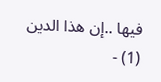فيها ..إن هذا الدين
(1) -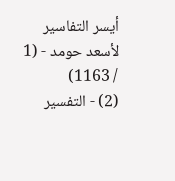أيسر التفاسير لأسعد حومد - (1 / 1163)
(2) - التفسير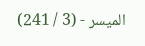الميسر - (3 / 241)